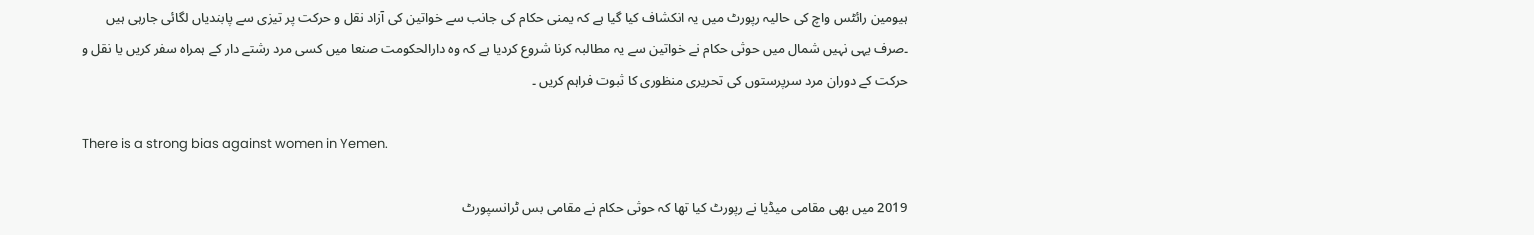ہیومین رائٹس واچ کی حالیہ رپورٹ میں یہ انکشاف کیا گیا ہے کہ یمنی حکام کی جانب سے خواتین کی آزاد نقل و حرکت پر تیزی سے پابندیاں لگائی جارہی ہیں ۔صرف یہی نہیں شمال میں حوثی حکام نے خواتین سے یہ مطالبہ کرنا شروع کردیا ہے کہ وہ دارالحکومت صنعا میں کسی مرد رشتے دار کے ہمراہ سفر کریں یا نقل و حرکت کے دوران مرد سرپرستوں کی تحریری منظوری کا ثبوت فراہم کریں ۔

There is a strong bias against women in Yemen.

2019 میں بھی مقامی میڈیا نے رپورٹ کیا تھا کہ حوثی حکام نے مقامی بس ٹرانسپورٹ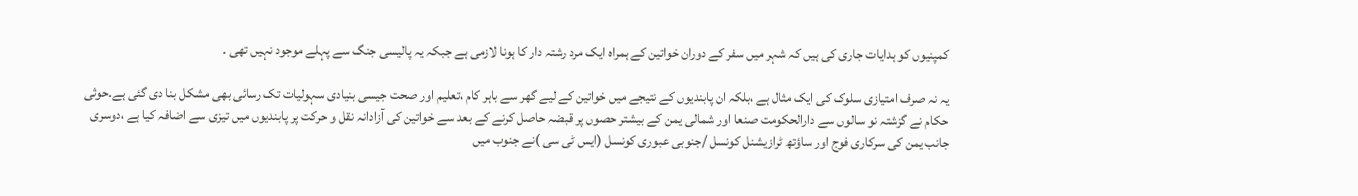کمپنیوں کو ہدایات جاری کی ہیں کہ شہر میں سفر کے دوران خواتین کے ہمراہ ایک مرد رشتہ دار کا ہونا لازمی ہے جبکہ یہ پالیسی جنگ سے پہلے موجود نہیں تھی ۔

یہ نہ صرف امتیازی سلوک کی ایک مثال ہے ،بلکہ ان پابندیوں کے نتیجے میں خواتین کے لیے گھر سے باہر کام ،تعلیم اور صحت جیسی بنیادی سہولیات تک رسائی بھی مشکل بنا دی گئی ہے۔حوثی حکام نے گزشتہ نو سالوں سے دارالحکومت صنعا اور شمالی یمن کے بیشتر حصوں پر قبضہ حاصل کرنے کے بعد سے خواتین کی آزادانہ نقل و حرکت پر پابندیوں میں تیزی سے اضافہ کیا ہے ،دوسری جانب یمن کی سرکاری فوج اور ساؤتھ ٹرازیشنل کونسل /جنوبی عبوری کونسل (ایس ٹی سی )نے جنوب میں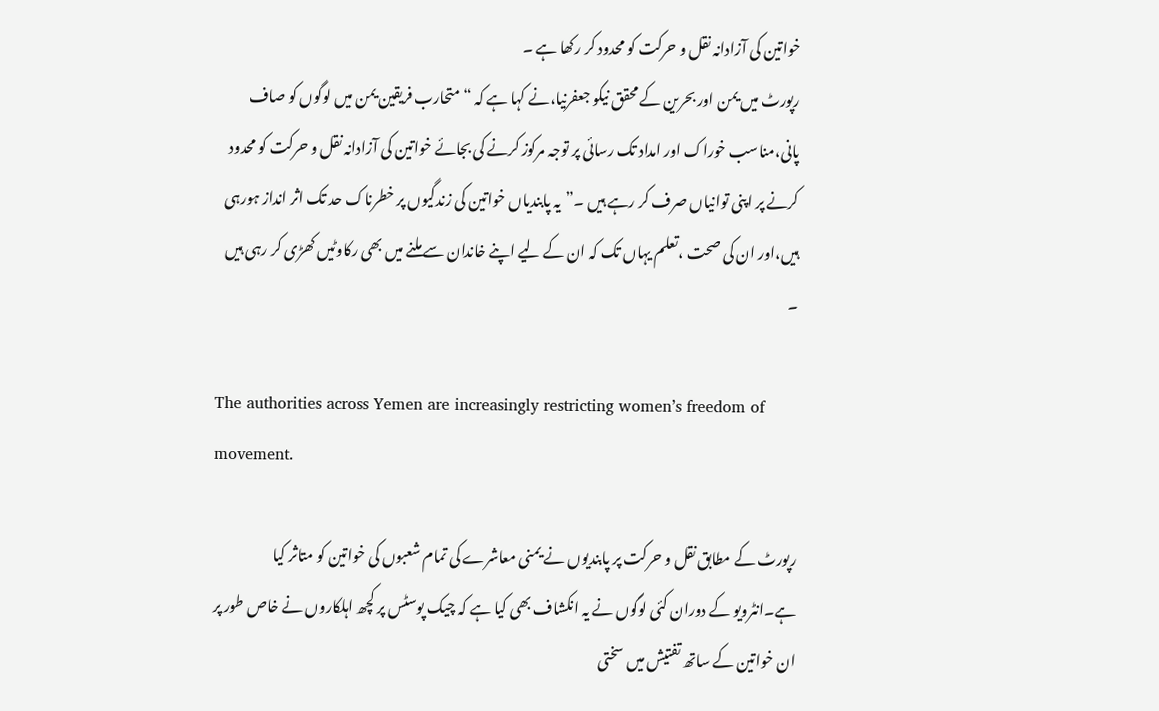خواتین کی آزادانہ نقل و حرکت کو محدود کر رکھا ہے ۔
رپورٹ میں یمن اور بحرین کے محقق نیکو جعفرنیا،نے کہا ہے کہ “متحارب فریقین یمن میں لوگوں کو صاف پانی،مناسب خوراک اور امداد تک رسائی پر توجہ مرکوز کرنے کی بجائے خواتین کی آزادانہ نقل و حرکت کو محدود کرنے پر اپنی توانیاں صرف کر رہے ہیں ۔”یہ پابندیاں خواتین کی زندگیوں پر خطرناک حد تک اثر انداز ہورہی ہیں،اور ان کی صحت ،تعلم یہاں تک کہ ان کے لیے اپنے خاندان سے ملنے میں بھی رکاوٹیں کھڑی کر رہی ہیں ۔

The authorities across Yemen are increasingly restricting women’s freedom of movement.

رپورٹ کے مطابق نقل و حرکت پر پابندیوں نے یمنی معاشرے کی تمام شعبوں کی خواتین کو متاثر کیا ہے۔انٹرویو کے دوران کئی لوگوں نے یہ انکشاف بھی کیا ہے کہ چیک پوسٹس پر کچھ اہلکاروں نے خاص طور پر ان خواتین کے ساتھ تفتیش میں سختی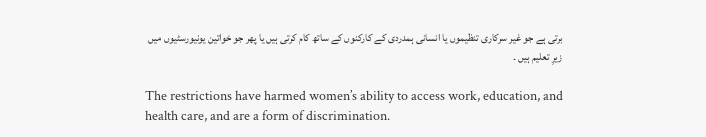برتی ہے جو غیر سرکاری تنظیموں یا انسانی ہمدردی کے کارکنوں کے ساتھ کام کرتی ہیں یا پھر جو خواتین یونیورسٹیوں میں زیرِ تعلیم ہیں ۔

The restrictions have harmed women’s ability to access work, education, and health care, and are a form of discrimination.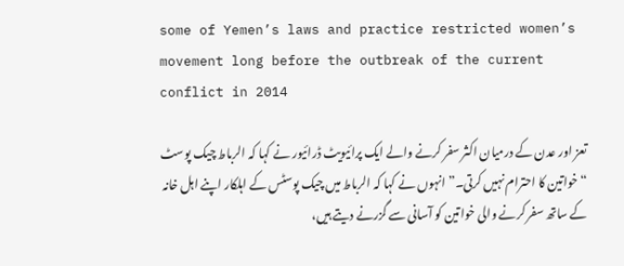some of Yemen’s laws and practice restricted women’s movement long before the outbreak of the current conflict in 2014

تعز اور عدن کے درمیان اکثر سفر کرنے والے ایک پرائیویٹ ڈرائیور نے کہا کہ الرباط چیک پوسٹ “خواتین کا احترام نہیں کرتی۔” انہوں نے کہا کہ الرباط میں چیک پوسٹس کے اہلکار اپنے اہل خانہ کے ساتھ سفر کرنے والی خواتین کو آسانی سے گزرنے دیتے ہیں،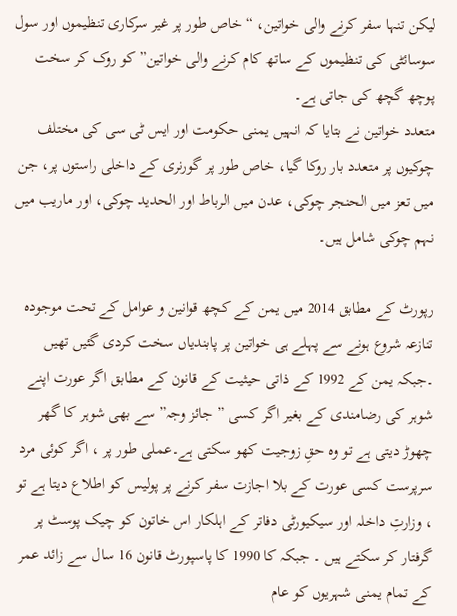لیکن تنہا سفر کرنے والی خواتین، “خاص طور پر غیر سرکاری تنظیموں اور سول سوسائٹی کی تنظیموں کے ساتھ کام کرنے والی خواتین” کو روک کر سخت پوچھ گچھ کی جاتی ہے۔
متعدد خواتین نے بتایا کہ انہیں یمنی حکومت اور ایس ٹی سی کی مختلف چوکیوں پر متعدد بار روکا گیا، خاص طور پر گورنری کے داخلی راستوں پر، جن میں تعز میں الحنجر چوکی، عدن میں الرباط اور الحدید چوکی، اور ماریب میں نہم چوکی شامل ہیں۔

رپورٹ کے مطابق 2014 میں یمن کے کچھ قوانین و عوامل کے تحت موجودہ تنازعہ شروع ہونے سے پہلے ہی خواتین پر پابندیاں سخت کردی گئیں تھیں ۔جبکہ یمن کے 1992 کے ذاتی حیثیت کے قانون کے مطابق اگر عورت اپنے شوہر کی رضامندی کے بغیر اگر کسی ” جائز وجہ” سے بھی شوہر کا گھر چھوڑ دیتی ہے تو وہ حقِ زوجیت کھو سکتی ہے۔عملی طور پر ، اگر کوئی مرد سرپرست کسی عورت کے بلا اجازت سفر کرنے پر پولیس کو اطلاع دیتا ہے تو ، وزارتِ داخلہ اور سیکیورٹی دفاتر کے اہلکار اس خاتون کو چیک پوسٹ پر گرفتار کر سکتے ہیں ۔ جبکہ کا 1990 کا پاسپورٹ قانون 16 سال سے زائد عمر کے تمام یمنی شہریوں کو عام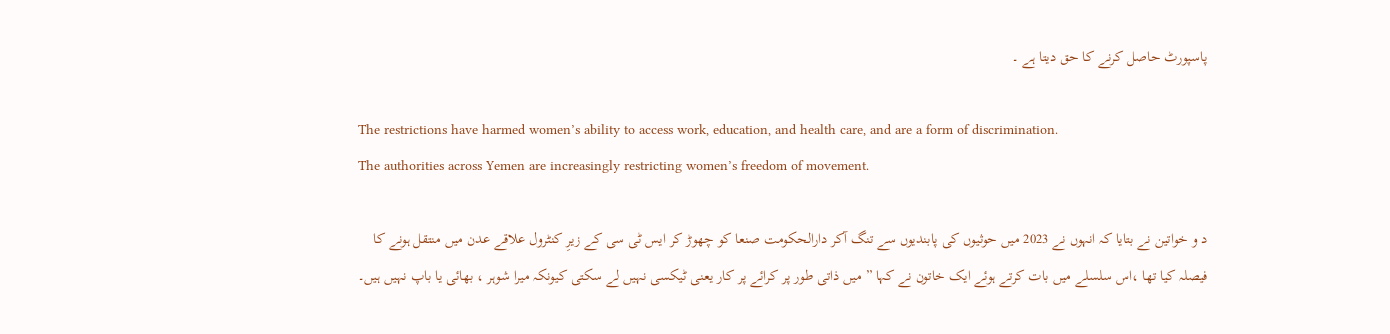پاسپورٹ حاصل کرنے کا حق دیتا ہے ۔

The restrictions have harmed women’s ability to access work, education, and health care, and are a form of discrimination.
The authorities across Yemen are increasingly restricting women’s freedom of movement.

د و خواتین نے بتایا کہ انہوں نے 2023 میں حوثیوں کی پابندیوں سے تنگ آکر دارالحکومت صنعا کو چھوڑ کر ایس ٹی سی کے زیرِ کنٹرول علاقے عدن میں منتقل ہونے کا فیصلہ کیا تھا ،اس سلسلے میں بات کرتے ہوئے ایک خاتون نے کہا ” میں ذاتی طور پر کرائے پر کار یعنی ٹیکسی نہیں لے سکتی کیونکہ میرا شوہر ، بھائی یا باپ نہیں ہیں۔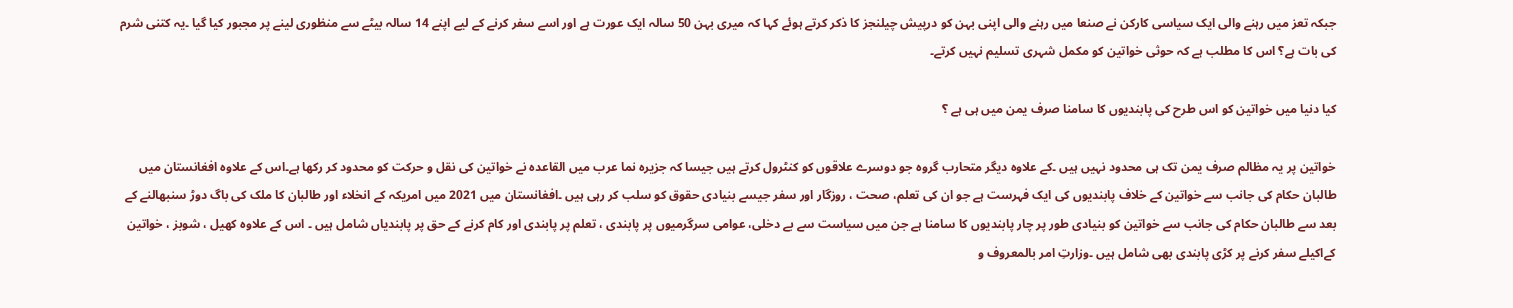جبکہ تعز میں رہنے والی ایک سیاسی کارکن نے صنعا میں رہنے والی اپنی بہن کو درپیش چیلنجز کا ذکر کرتے ہوئے کہا کہ میری بہن 50 سالہ ایک عورت ہے اور اسے سفر کرنے کے لیے اپنے 14 سالہ بیٹے سے منظوری لینے پر مجبور کیا گیا ۔یہ کتنی شرم کی بات ہے؟ اس کا مطلب ہے کہ حوثی خواتین کو مکمل شہری تسلیم نہیں کرتے۔

کیا دنیا میں خواتین کو اس طرح کی پابندیوں کا سامنا صرف یمن میں ہی ہے ؟

خواتین پر یہ مظالم صرف یمن تک ہی محدود نہیں ہیں ۔کے علاوہ دیگر متحارب گروہ جو دوسرے علاقوں کو کنٹرول کرتے ہیں جیسا کہ جزیرہ نما عرب میں القاعدہ نے خواتین کی نقل و حرکت کو محدود کر رکھا ہے۔اس کے علاوہ افغانستان میں طالبان حکام کی جانب سے خواتین کے خلاف پابندیوں کی ایک فہرست ہے جو ان کی تعلم، صحت ، روزگار اور سفر جیسے بنیادی حقوق کو سلب کر رہی ہیں ۔افغانستان میں 2021 میں امریکہ کے انخلاء اور طالبان کا ملک کی باگ دوڑ سنبھالنے کے بعد سے طالبان حکام کی جانب سے خواتین کو بنیادی طور پر چار پابندیوں کا سامنا ہے جن میں سیاست سے بے دخلی، عوامی سرگرمیوں پر پابندی ، تعلم پر پابندی اور کام کرنے کے حق پر پابندیاں شامل ہیں ۔ اس کے علاوہ کھیل ، شوبز ، خواتین کےاکیلے سفر کرنے پر کڑی پابندی بھی شامل ہیں ۔وزارتِ امر بالمعروف و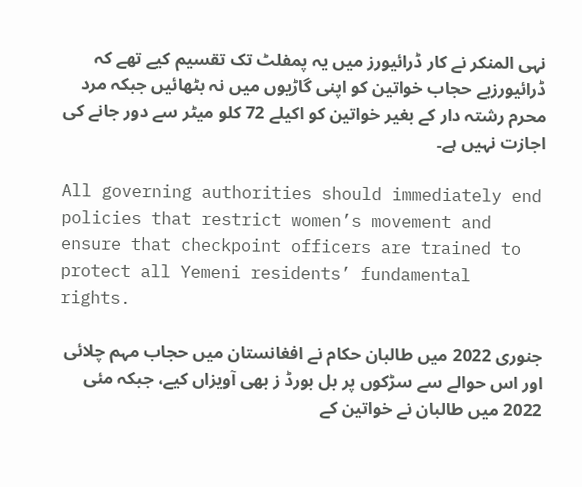نہی المنکر نے کار ڈرائیورز میں یہ پمفلٹ تک تقسیم کیے تھے کہ ڈرائیورزبے حجاب خواتین کو اپنی گاڑیوں میں نہ بٹھائیں جبکہ مرد محرم رشتہ دار کے بغیر خواتین کو اکیلے 72 کلو میٹر سے دور جانے کی اجازت نہیں ہے۔

All governing authorities should immediately end policies that restrict women’s movement and ensure that checkpoint officers are trained to protect all Yemeni residents’ fundamental rights.

جنوری 2022 میں طالبان حکام نے افغانستان میں حجاب مہم چلائی اور اس حوالے سے سڑکوں پر بل بورڈ ز بھی آویزاں کیے، جبکہ مئی 2022 میں طالبان نے خواتین کے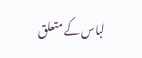لباس کے متعلق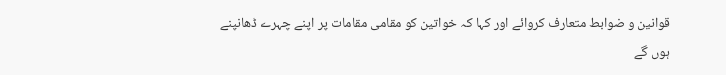قوانین و ضوابط متعارف کروائے اور کہا کہ خواتین کو مقامی مقامات پر اپنے چہرے ڈھانپنے ہوں گے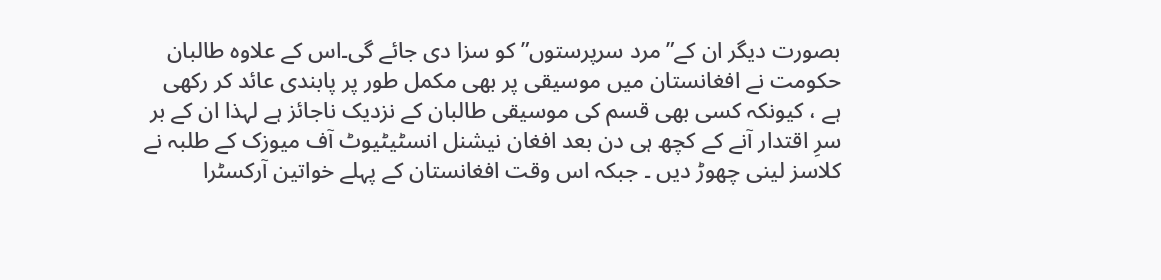بصورت دیگر ان کے” مرد سرپرستوں” کو سزا دی جائے گی۔اس کے علاوہ طالبان حکومت نے افغانستان میں موسیقی پر بھی مکمل طور پر پابندی عائد کر رکھی ہے ، کیونکہ کسی بھی قسم کی موسیقی طالبان کے نزدیک ناجائز ہے لہذا ان کے بر سرِ اقتدار آنے کے کچھ ہی دن بعد افغان نیشنل انسٹیٹیوٹ آف میوزک کے طلبہ نے کلاسز لینی چھوڑ دیں ۔ جبکہ اس وقت افغانستان کے پہلے خواتین آرکسٹرا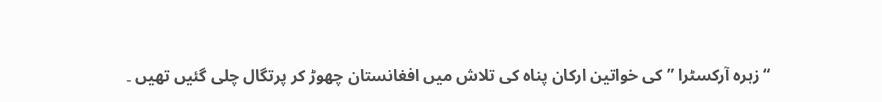“زہرہ آرکسٹرا ” کی خواتین ارکان پناہ کی تلاش میں افغانستان چھوڑ کر پرتگال چلی گئیں تھیں ۔